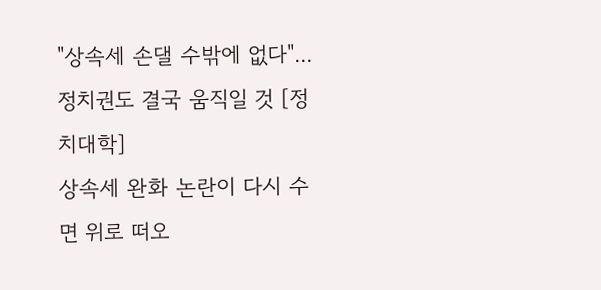"상속세 손댈 수밖에 없다"...정치권도 결국 움직일 것 [정치대학]
상속세 완화 논란이 다시 수면 위로 떠오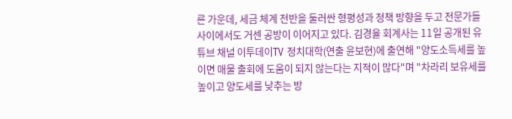른 가운데, 세금 체계 전반을 둘러싼 형평성과 정책 방향을 두고 전문가들 사이에서도 거센 공방이 이어지고 있다. 김경율 회계사는 11일 공개된 유튜브 채널 이투데이TV 정치대학(연출 윤보현)에 출연해 "양도소득세를 높이면 매물 출회에 도움이 되지 않는다는 지적이 많다"며 "차라리 보유세를 높이고 양도세를 낮추는 방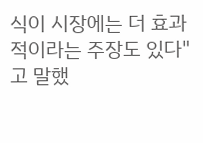식이 시장에는 더 효과적이라는 주장도 있다"고 말했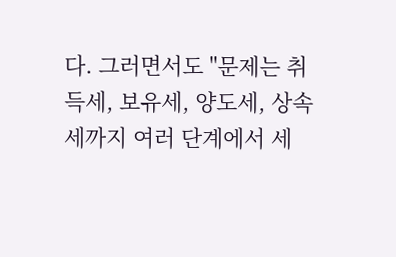다. 그러면서도 "문제는 취득세, 보유세, 양도세, 상속세까지 여러 단계에서 세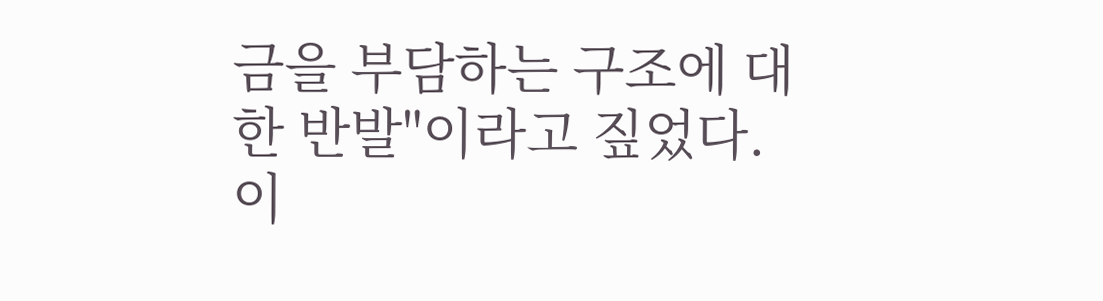금을 부담하는 구조에 대한 반발"이라고 짚었다. 이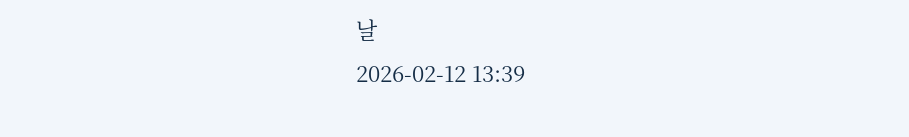날
2026-02-12 13:39